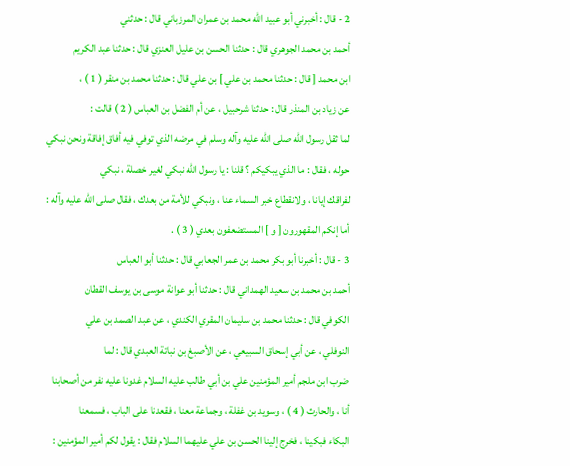2 - قال : أخبرني أبو عبيد الله محمد بن عمران المرزباني قال : حدثني
أحمد بن محمد الجوهري قال : حدثنا الحسن بن عليل العنزي قال : حدثنا عبد الكريم
ابن محمد [ قال : حدثنا محمد بن علي ] بن علي قال : حدثنا محمد بن منقر ( 1 ) ،
عن زياد بن المنذر قال : حدثنا شرحبيل ، عن أم الفضل بن العباس ( 2 ) قالت :
لما ثقل رسول الله صلى الله عليه وآله وسلم في مرضه الذي توفي فيه أفاق إفاقة ونحن نبكي
حوله ، فقال : ما الذي يبكيكم ؟ قلنا : يا رسول الله نبكي لغير خصلة ، نبكي
لفراقك إيانا ، ولانقطاع خبر السماء عنا ، ونبكي للأمة من بعدك ، فقال صلى الله عليه وآله :
أما إنكم المقهورون [ و ] المستضعفون بعدي ( 3 ) .
3 - قال : أخبرنا أبو بكر محمد بن عمر الجعابي قال : حدثنا أبو العباس
أحمد بن محمد بن سعيد الهمداني قال : حدثنا أبو عوانة موسى بن يوسف القطان
الكوفي قال : حدثنا محمد بن سليمان المقري الكندي ، عن عبد الصمد بن علي
النوفلي ، عن أبي إسحاق السبيعي ، عن الأصبغ بن نباتة العبدي قال : لما
ضرب ابن ملجم أمير المؤمنين علي بن أبي طالب عليه السلام غدونا عليه نفر من أصحابنا
أنا ، والحارث ( 4 ) ، وسويد بن غفلة ، وجماعة معنا ، فقعدنا على الباب ، فسمعنا
البكاء فبكينا ، فخرج إلينا الحسن بن علي عليهما السلام فقال : يقول لكم أمير المؤمنين :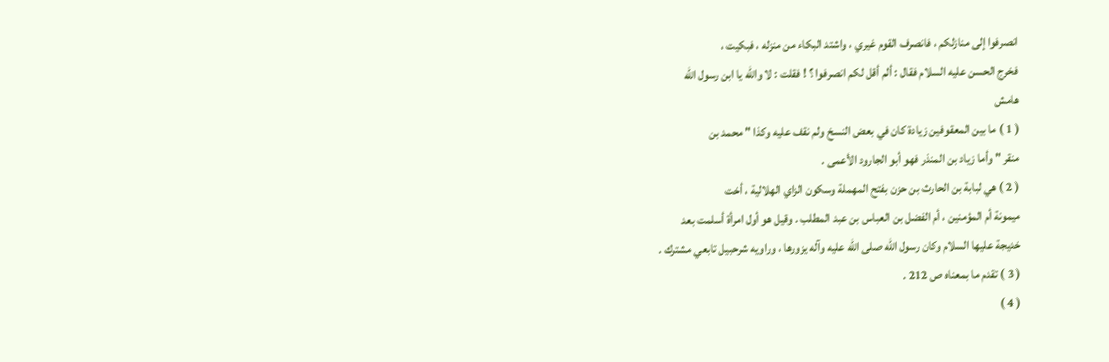انصرفوا إلى منازلكم ، فانصرف القوم غيري ، واشتد البكاء من منزله ، فبكيت ،
فخرج الحسن عليه السلام فقال : ألم أقل لكم انصرفوا ؟ ! فقلت : لا والله يا ابن رسول الله
هامش
( 1 ) ما بين المعقوفين زيادة كان في بعض النسخ ولم نقف عليه وكذا " محمد بن
منقر " وأما زياد بن المنذر فهو أبو الجارود الأعمى .
( 2 ) هي لبابة بن الحارث بن حزن بفتح المهملة وسكون الزاي الهلالية ، أخت
ميمونة أم المؤمنين ، أم الفضل بن العباس بن عبد المطلب . وقيل هو أول امرأة أسلمت بعد
خديجة عليها السلام وكان رسول الله صلى الله عليه وآله يزورها ، وراويه شرحبيل تابعي مشترك .
( 3 ) تقدم ما بمعناه ص 212 .
( 4 )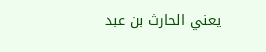يعني الحارث بن عبد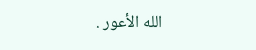الله الأعور .